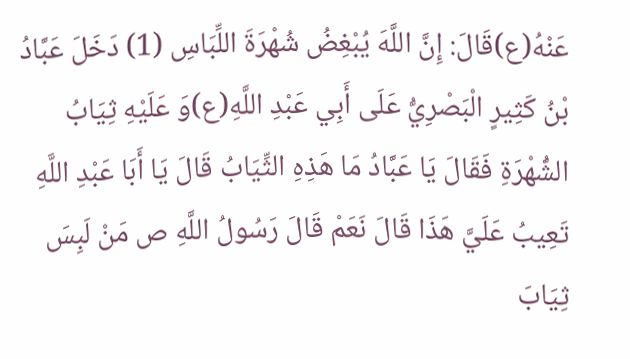عَنْهُ(ع)قَالَ: إِنَّ اللَّهَ يُبْغِضُ شُهْرَةَ اللِّبَاسِ (1) دَخَلَ عَبَّادُ بْنُ كَثِيرٍ الْبَصْرِيُّ عَلَى أَبِي عَبْدِ اللَّهِ(ع)وَ عَلَيْهِ ثِيَابُ الشُّهْرَةِ فَقَالَ يَا عَبَّادُ مَا هَذِهِ الثِّيَابُ قَالَ يَا أَبَا عَبْدِ اللَّهِ تَعِيبُ عَلَيَّ هَذَا قَالَ نَعَمْ قَالَ رَسُولُ اللَّهِ ص مَنْ لَبِسَ ثِيَابَ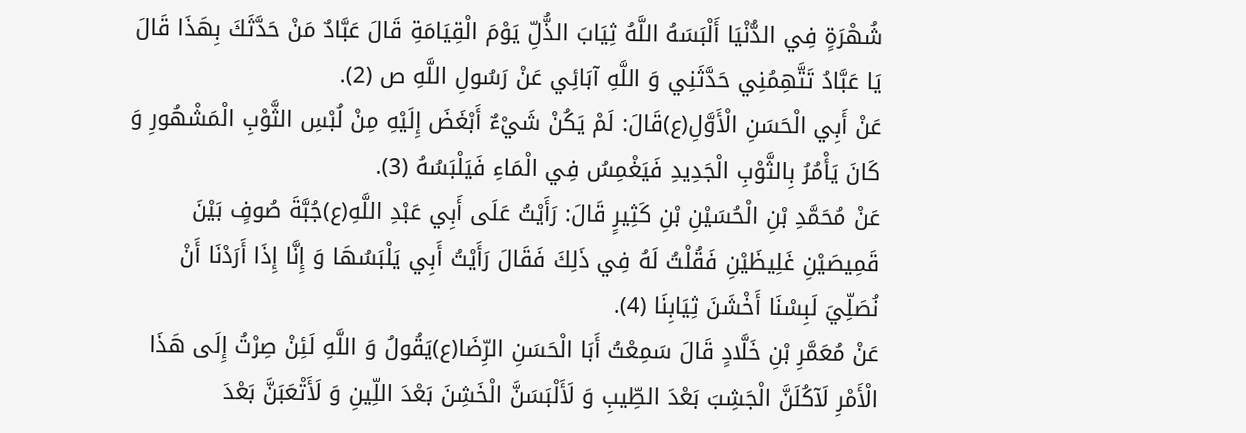شُهْرَةٍ فِي الدُّنْيَا أَلْبَسَهُ اللَّهُ ثِيَابَ الذُّلِّ يَوْمَ الْقِيَامَةِ قَالَ عَبَّادٌ مَنْ حَدَّثَكَ بِهَذَا قَالَ يَا عَبَّادُ تَتَّهِمُنِي حَدَّثَنِي وَ اللَّهِ آبَائِي عَنْ رَسُولِ اللَّهِ ص (2).
عَنْ أَبِي الْحَسَنِ الْأَوَّلِ(ع)قَالَ: لَمْ يَكُنْ شَيْءٌ أَبْغَضَ إِلَيْهِ مِنْ لُبْسِ الثَّوْبِ الْمَشْهُورِ وَ كَانَ يَأْمُرُ بِالثَّوْبِ الْجَدِيدِ فَيَغْمِسُ فِي الْمَاءِ فَيَلْبَسُهُ (3).
عَنْ مُحَمَّدِ بْنِ الْحُسَيْنِ بْنِ كَثِيرٍ قَالَ: رَأَيْتُ عَلَى أَبِي عَبْدِ اللَّهِ(ع)جُبَّةَ صُوفٍ بَيْنَ قَمِيصَيْنِ غَلِيظَيْنِ فَقُلْتُ لَهُ فِي ذَلِكَ فَقَالَ رَأَيْتُ أَبِي يَلْبَسُهَا وَ إِنَّا إِذَا أَرَدْنَا أَنْ نُصَلِّيَ لَبِسْنَا أَخْشَنَ ثِيَابِنَا (4).
عَنْ مُعَمَّرِ بْنِ خَلَّادٍ قَالَ سَمِعْتُ أَبَا الْحَسَنِ الرِّضَا(ع)يَقُولُ وَ اللَّهِ لَئِنْ صِرْتُ إِلَى هَذَا الْأَمْرِ لَآكُلَنَّ الْجَشِبَ بَعْدَ الطِّيبِ وَ لَأَلْبَسَنَّ الْخَشِنَ بَعْدَ اللِّينِ وَ لَأَتْعَبَنَّ بَعْدَ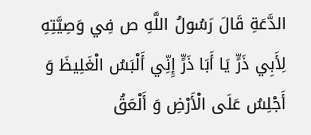الدَّعَةِ قَالَ رَسُولُ اللَّهِ ص فِي وَصِيَّتِهِ لِأَبِي ذَرٍّ يَا أَبَا ذَرٍّ إِنِّي أَلْبَسُ الْغَلِيظَ وَ أَجْلِسُ عَلَى الْأَرْضِ وَ أَلْعَقُ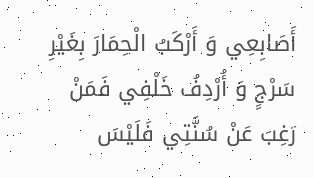أَصَابِعِي وَ أَرْكَبُ الْحِمَارَ بِغَيْرِ سَرْجٍ وَ أُرْدِفُ خَلْفِي فَمَنْ رَغِبَ عَنْ سُنَّتِي فَلَيْسَ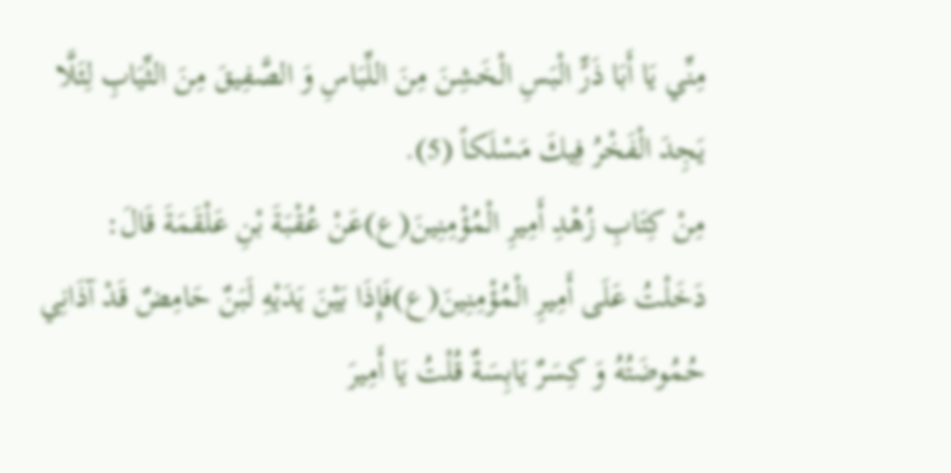مِنِّي يَا أَبَا ذَرٍّ الْبَسِ الْخَشِنَ مِنَ اللِّبَاسِ وَ الصَّفِيقَ مِنَ الثِّيَابِ لِئَلَّا يَجِدَ الْفَخْرُ فِيكَ مَسْلَكاً (5).
مِنْ كِتَابِ زُهْدِ أَمِيرِ الْمُؤْمِنِينَ(ع)عَنْ عُقْبَةَ بْنِ عَلْقَمَةَ قَالَ: دَخَلْتُ عَلَى أَمِيرِ الْمُؤْمِنِينَ(ع)فَإِذَا بَيْنَ يَدَيْهِ لَبَنٌ حَامِضٌ قَدْ آذَانِي حُمُوضَتُهُ وَ كِسَرٌ يَابِسَةٌ قُلْتُ يَا أَمِيرَ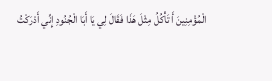الْمُؤْمِنِينَ أَ تَأْكُلُ مِثْلَ هَذَا فَقَالَ لِي يَا أَبَا الْجُنُودِ إِنِّي أَدْرَكْتُ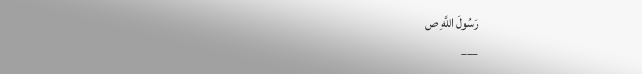رَسُولَ اللَّهِ ص
___